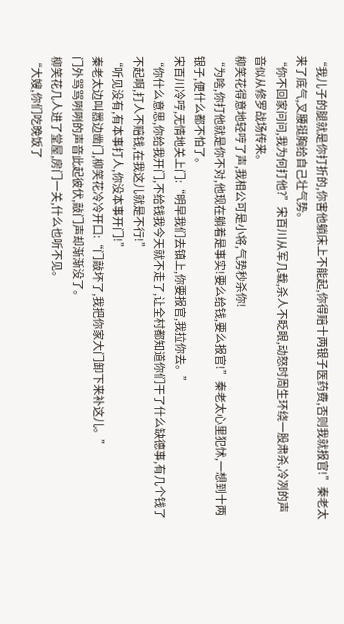“我儿子的腿就是你打折的,你害他躺床上不能起,你得赔十两银子医药费,否则我就报官!”秦老太来了底气,叉腰挺胸给自己壮气势。
“你不回家问问,我为何打他?”宋百川从军几载,杀人不眨眼,动怒时周生环绕一股肃杀,冷冽的声音似从修罗战场传来。
柳笑花得意地轻哼了声,我相公可是小将,气势秒杀你!
“为啥,你打他就是你不对,他现在躺着是事实!要么给钱,要么报官!”秦老太心里犯怵,一想到十两银子,便什么都不怕了。
宋百川冷哼,无情地关上门:“明早我们去镇上,你要报官,我拉你去。”
“你什么意思,你给我开门,不给钱我今天就不走了,让全村都知道你们干了什么缺德事,有几个钱了不起啊,打人不赔钱,在我这儿就是不行!”
“听见没有,有本事打人,你没本事开门!”
秦老太边叫嚣边凿门,柳笑花冷冷开口:“门敲坏了,我把你家大门卸下来补这儿。”
门外骂骂咧咧的声音此起彼伏,敲门声却渐渐没了。
柳笑花几人进了堂屋,房门一关,什么也听不见。
“大嫂,你们吃晚饭了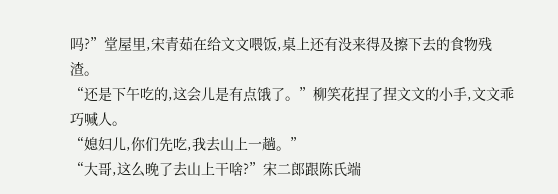吗?”堂屋里,宋青茹在给文文喂饭,桌上还有没来得及擦下去的食物残渣。
“还是下午吃的,这会儿是有点饿了。”柳笑花捏了捏文文的小手,文文乖巧喊人。
“媳妇儿,你们先吃,我去山上一趟。”
“大哥,这么晚了去山上干啥?”宋二郎跟陈氏端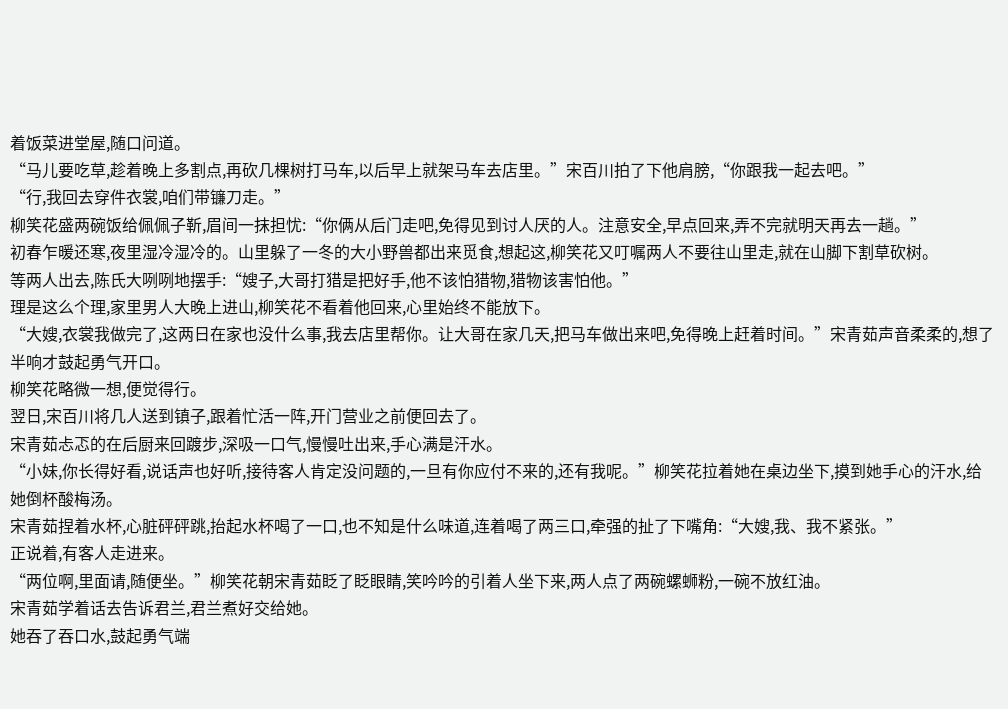着饭菜进堂屋,随口问道。
“马儿要吃草,趁着晚上多割点,再砍几棵树打马车,以后早上就架马车去店里。”宋百川拍了下他肩膀,“你跟我一起去吧。”
“行,我回去穿件衣裳,咱们带镰刀走。”
柳笑花盛两碗饭给佩佩子靳,眉间一抹担忧:“你俩从后门走吧,免得见到讨人厌的人。注意安全,早点回来,弄不完就明天再去一趟。”
初春乍暖还寒,夜里湿冷湿冷的。山里躲了一冬的大小野兽都出来觅食,想起这,柳笑花又叮嘱两人不要往山里走,就在山脚下割草砍树。
等两人出去,陈氏大咧咧地摆手:“嫂子,大哥打猎是把好手,他不该怕猎物,猎物该害怕他。”
理是这么个理,家里男人大晚上进山,柳笑花不看着他回来,心里始终不能放下。
“大嫂,衣裳我做完了,这两日在家也没什么事,我去店里帮你。让大哥在家几天,把马车做出来吧,免得晚上赶着时间。”宋青茹声音柔柔的,想了半响才鼓起勇气开口。
柳笑花略微一想,便觉得行。
翌日,宋百川将几人送到镇子,跟着忙活一阵,开门营业之前便回去了。
宋青茹忐忑的在后厨来回踱步,深吸一口气,慢慢吐出来,手心满是汗水。
“小妹,你长得好看,说话声也好听,接待客人肯定没问题的,一旦有你应付不来的,还有我呢。”柳笑花拉着她在桌边坐下,摸到她手心的汗水,给她倒杯酸梅汤。
宋青茹捏着水杯,心脏砰砰跳,抬起水杯喝了一口,也不知是什么味道,连着喝了两三口,牵强的扯了下嘴角:“大嫂,我、我不紧张。”
正说着,有客人走进来。
“两位啊,里面请,随便坐。”柳笑花朝宋青茹眨了眨眼睛,笑吟吟的引着人坐下来,两人点了两碗螺蛳粉,一碗不放红油。
宋青茹学着话去告诉君兰,君兰煮好交给她。
她吞了吞口水,鼓起勇气端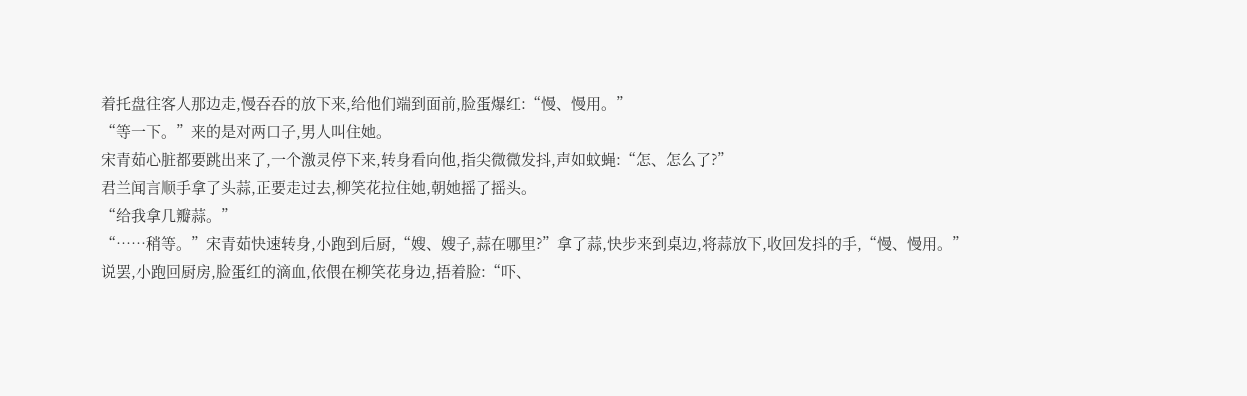着托盘往客人那边走,慢吞吞的放下来,给他们端到面前,脸蛋爆红:“慢、慢用。”
“等一下。”来的是对两口子,男人叫住她。
宋青茹心脏都要跳出来了,一个激灵停下来,转身看向他,指尖微微发抖,声如蚊蝇:“怎、怎么了?”
君兰闻言顺手拿了头蒜,正要走过去,柳笑花拉住她,朝她摇了摇头。
“给我拿几瓣蒜。”
“……稍等。”宋青茹快速转身,小跑到后厨,“嫂、嫂子,蒜在哪里?”拿了蒜,快步来到桌边,将蒜放下,收回发抖的手,“慢、慢用。”
说罢,小跑回厨房,脸蛋红的滴血,依偎在柳笑花身边,捂着脸:“吓、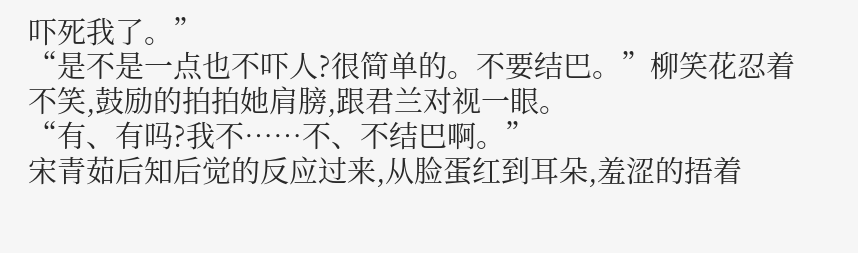吓死我了。”
“是不是一点也不吓人?很简单的。不要结巴。”柳笑花忍着不笑,鼓励的拍拍她肩膀,跟君兰对视一眼。
“有、有吗?我不……不、不结巴啊。”
宋青茹后知后觉的反应过来,从脸蛋红到耳朵,羞涩的捂着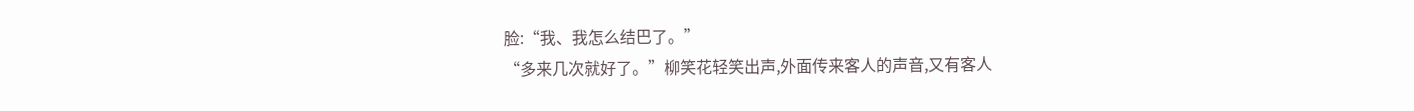脸:“我、我怎么结巴了。”
“多来几次就好了。”柳笑花轻笑出声,外面传来客人的声音,又有客人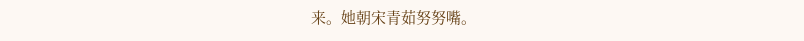来。她朝宋青茹努努嘴。